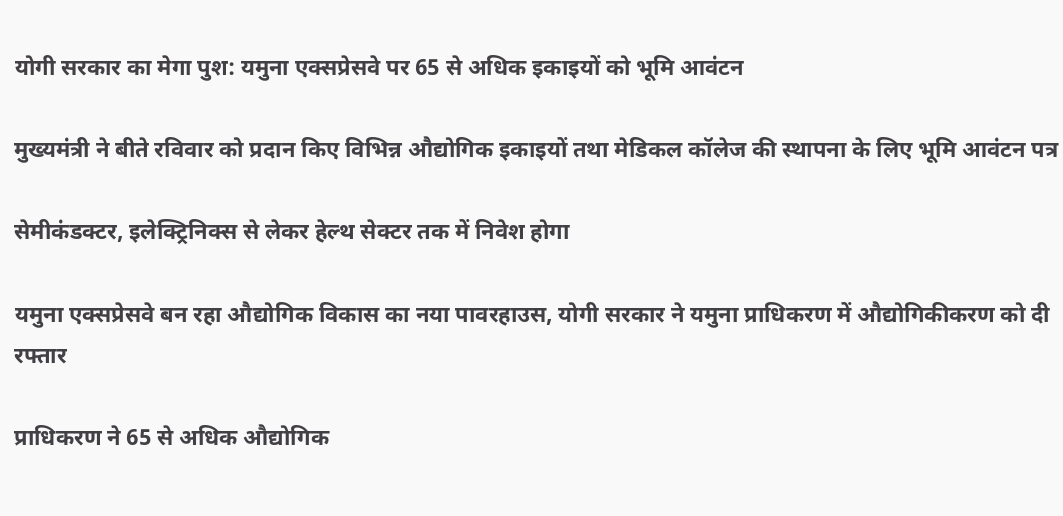योगी सरकार का मेगा पुश: यमुना एक्सप्रेसवे पर 65 से अधिक इकाइयों को भूमि आवंटन

मुख्यमंत्री ने बीते रविवार को प्रदान किए विभिन्न औद्योगिक इकाइयों तथा मेडिकल कॉलेज की स्थापना के लिए भूमि आवंटन पत्र

सेमीकंडक्टर, इलेक्ट्रिनिक्स से लेकर हेल्थ सेक्टर तक में निवेश होगा

यमुना एक्सप्रेसवे बन रहा औद्योगिक विकास का नया पावरहाउस, योगी सरकार ने यमुना प्राधिकरण में औद्योगिकीकरण को दी रफ्तार

प्राधिकरण ने 65 से अधिक औद्योगिक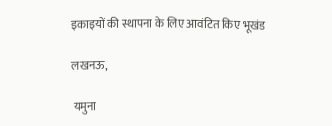इकाइयों की स्थापना के लिए आवंटित किए भूखंड

लखनऊ,

 यमुना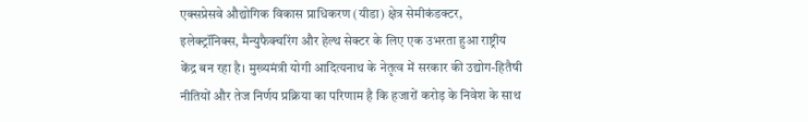एक्सप्रेसवे औद्योगिक विकास प्राधिकरण (यीडा) क्षेत्र सेमीकंडक्टर, इलेक्ट्रॉनिक्स, मैन्युफैक्चरिंग और हेल्थ सेक्टर के लिए एक उभरता हुआ राष्ट्रीय केंद्र बन रहा है। मुख्यमंत्री योगी आदित्यनाथ के नेतृत्व में सरकार की उद्योग-हितैषी नीतियों और तेज निर्णय प्रक्रिया का परिणाम है कि हजारों करोड़ के निवेश के साथ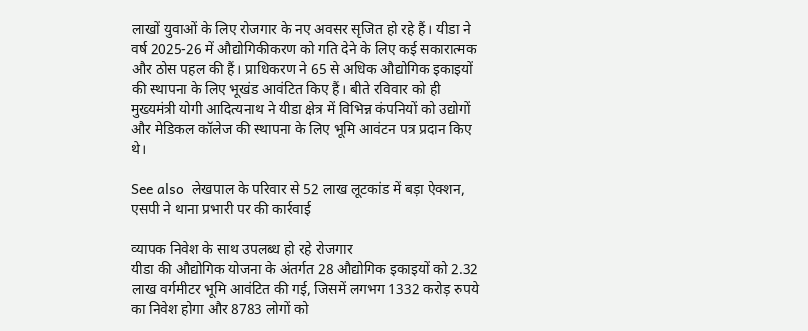लाखों युवाओं के लिए रोजगार के नए अवसर सृजित हो रहे हैं। यीडा ने वर्ष 2025-26 में औद्योगिकीकरण को गति देने के लिए कई सकारात्मक और ठोस पहल की हैं। प्राधिकरण ने 65 से अधिक औद्योगिक इकाइयों की स्थापना के लिए भूखंड आवंटित किए हैं। बीते रविवार को ही मुख्यमंत्री योगी आदित्यनाथ ने यीडा क्षेत्र में विभिन्न कंपनियों को उद्योगों और मेडिकल कॉलेज की स्थापना के लिए भूमि आवंटन पत्र प्रदान किए थे।

See also  लेखपाल के परिवार से 52 लाख लूटकांड में बड़ा ऐक्शन, एसपी ने थाना प्रभारी पर की कार्रवाई

व्यापक निवेश के साथ उपलब्ध हो रहे रोजगार
यीडा की औद्योगिक योजना के अंतर्गत 28 औद्योगिक इकाइयों को 2.32 लाख वर्गमीटर भूमि आवंटित की गई, जिसमें लगभग 1332 करोड़ रुपये का निवेश होगा और 8783 लोगों को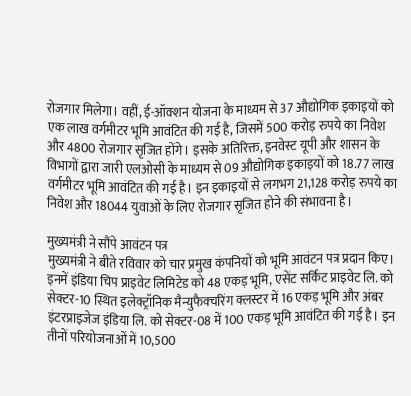रोजगार मिलेगा। वहीं, ई-ऑक्शन योजना के माध्यम से 37 औद्योगिक इकाइयों को एक लाख वर्गमीटर भूमि आवंटित की गई है, जिसमें 500 करोड़ रुपये का निवेश और 4800 रोजगार सृजित होंगे। इसके अतिरिक्त, इनवेस्ट यूपी और शासन के विभागों द्वारा जारी एलओसी के माध्यम से 09 औद्योगिक इकाइयों को 18.77 लाख वर्गमीटर भूमि आवंटित की गई है। इन इकाइयों से लगभग 21,128 करोड़ रुपये का निवेश और 18044 युवाओं के लिए रोजगार सृजित होने की संभावना है।

मुख्यमंत्री ने सौंपे आवंटन पत्र
मुख्यमंत्री ने बीते रविवार को चार प्रमुख कंपनियों को भूमि आवंटन पत्र प्रदान किए। इनमें इंडिया चिप प्राइवेट लिमिटेड को 48 एकड़ भूमि, एसेंट सर्किट प्राइवेट लि. को सेक्टर-10 स्थित इलेक्ट्रॉनिक मैन्युफैक्चरिंग क्लस्टर में 16 एकड़ भूमि और अंबर इंटरप्राइजेज इंडिया लि. को सेक्टर-08 में 100 एकड़ भूमि आवंटित की गई है। इन तीनों परियोजनाओं में 10,500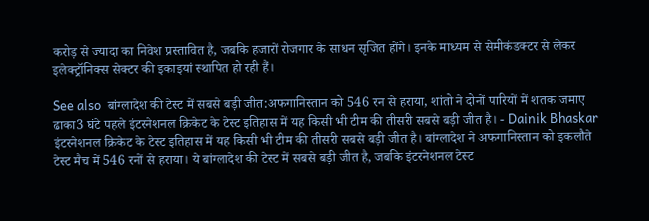करोड़ से ज्यादा का निवेश प्रस्तावित है, जबकि हजारों रोजगार के साधन सृजित होंगे। इनके माध्यम से सेमीकंडक्टर से लेकर इलेक्ट्रॉनिक्स सेक्टर की इकाइयां स्थापित हो रही हैं।

See also  बांग्लादेश की टेस्ट में सबसे बड़ी जीत:अफगानिस्तान को 546 रन से हराया, शांतो ने दोनों पारियों में शतक जमाए ढाका3 घंटे पहले इंटरनेशनल क्रिकेट के टेस्ट इतिहास में यह किसी भी टीम की तीसरी सबसे बड़ी जीत है। - Dainik Bhaskar इंटरनेशनल क्रिकेट के टेस्ट इतिहास में यह किसी भी टीम की तीसरी सबसे बड़ी जीत है। बांग्लादेश ने अफगानिस्तान को इकलौते टेस्ट मैच में 546 रनों से हराया। ये बांग्लादेश की टेस्ट में सबसे बड़ी जीत है, जबकि इंटरनेशनल टेस्ट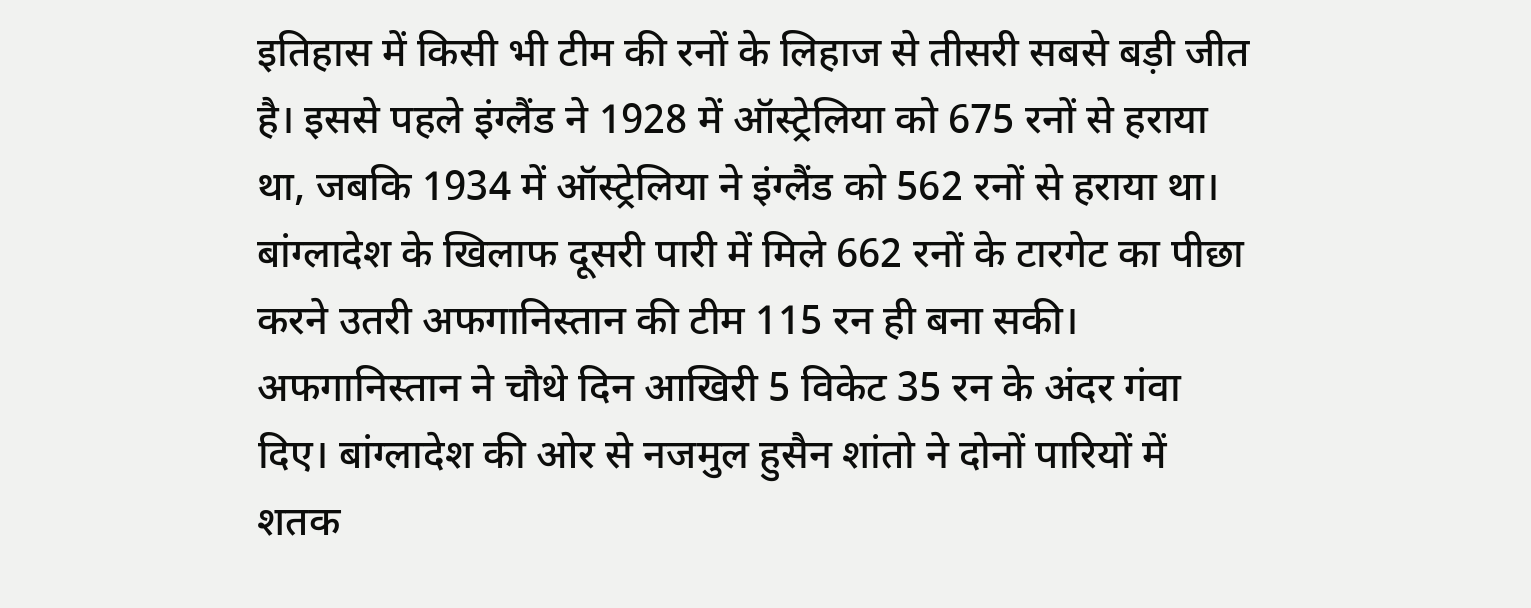इतिहास में किसी भी टीम की रनों के लिहाज से तीसरी सबसे बड़ी जीत है। इससे पहले इंग्लैंड ने 1928 में ऑस्ट्रेलिया को 675 रनों से हराया था, जबकि 1934 में ऑस्ट्रेलिया ने इंग्लैंड को 562 रनों से हराया था। बांग्लादेश के खिलाफ दूसरी पारी में मिले 662 रनों के टारगेट का पीछा करने उतरी अफगानिस्तान की टीम 115 रन ही बना सकी। अफगानिस्तान ने चौथे दिन आखिरी 5 विकेट 35 रन के अंदर गंवा दिए। बांग्लादेश की ओर से नजमुल हुसैन शांतो ने दोनों पारियों में शतक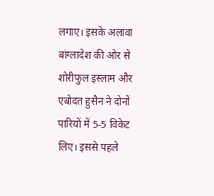लगाए। इसके अलावा बांग्लादेश की ओर से शोरीफुल इस्लाम और एबोदत हुसैन ने दोनों पारियों में 5-5 विकेट लिए। इससे पहले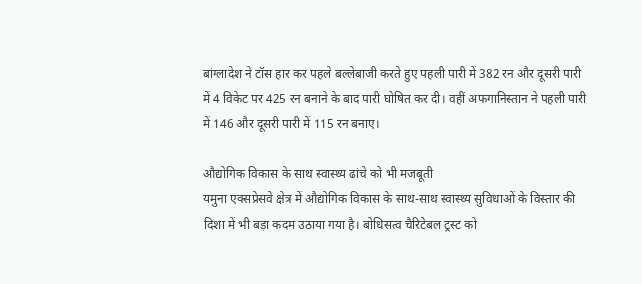बांग्लादेश ने टॉस हार कर पहले बल्लेबाजी करते हुए पहली पारी में 382 रन और दूसरी पारी में 4 विकेट पर 425 रन बनाने के बाद पारी घोषित कर दी। वहीं अफगानिस्तान ने पहली पारी में 146 और दूसरी पारी में 115 रन बनाए।

औद्योगिक विकास के साथ स्वास्थ्य ढांचे को भी मजबूती
यमुना एक्सप्रेसवे क्षेत्र में औद्योगिक विकास के साथ-साथ स्वास्थ्य सुविधाओं के विस्तार की दिशा में भी बड़ा कदम उठाया गया है। बोधिसत्व चैरिटेबल ट्रस्ट को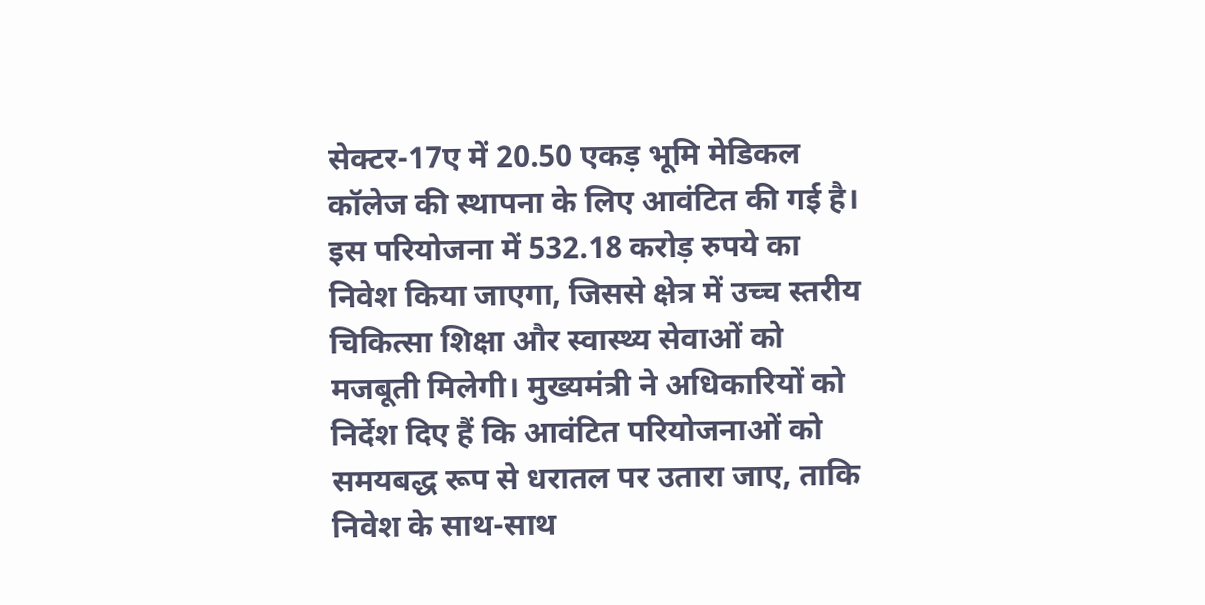सेक्टर-17ए में 20.50 एकड़ भूमि मेडिकल कॉलेज की स्थापना के लिए आवंटित की गई है। इस परियोजना में 532.18 करोड़ रुपये का निवेश किया जाएगा, जिससे क्षेत्र में उच्च स्तरीय चिकित्सा शिक्षा और स्वास्थ्य सेवाओं को मजबूती मिलेगी। मुख्यमंत्री ने अधिकारियों को निर्देश दिए हैं कि आवंटित परियोजनाओं को समयबद्ध रूप से धरातल पर उतारा जाए, ताकि निवेश के साथ-साथ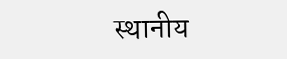स्थानीय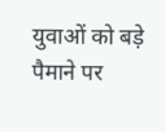युवाओं को बड़े पैमाने पर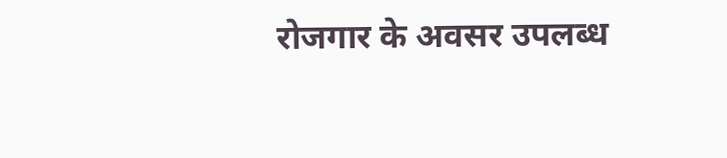रोजगार के अवसर उपलब्ध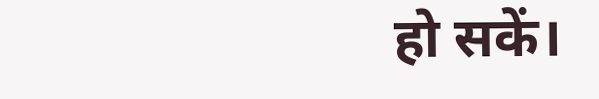हो सकें।